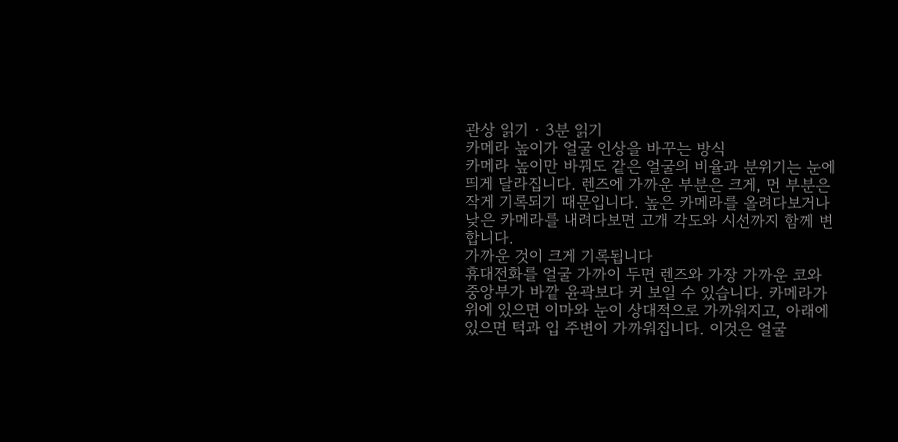관상 읽기 · 3분 읽기
카메라 높이가 얼굴 인상을 바꾸는 방식
카메라 높이만 바꿔도 같은 얼굴의 비율과 분위기는 눈에 띄게 달라집니다. 렌즈에 가까운 부분은 크게, 먼 부분은 작게 기록되기 때문입니다. 높은 카메라를 올려다보거나 낮은 카메라를 내려다보면 고개 각도와 시선까지 함께 변합니다.
가까운 것이 크게 기록됩니다
휴대전화를 얼굴 가까이 두면 렌즈와 가장 가까운 코와 중앙부가 바깥 윤곽보다 커 보일 수 있습니다. 카메라가 위에 있으면 이마와 눈이 상대적으로 가까워지고, 아래에 있으면 턱과 입 주변이 가까워집니다. 이것은 얼굴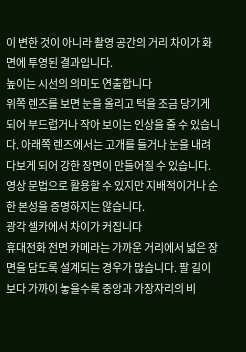이 변한 것이 아니라 촬영 공간의 거리 차이가 화면에 투영된 결과입니다.
높이는 시선의 의미도 연출합니다
위쪽 렌즈를 보면 눈을 올리고 턱을 조금 당기게 되어 부드럽거나 작아 보이는 인상을 줄 수 있습니다. 아래쪽 렌즈에서는 고개를 들거나 눈을 내려다보게 되어 강한 장면이 만들어질 수 있습니다. 영상 문법으로 활용할 수 있지만 지배적이거나 순한 본성을 증명하지는 않습니다.
광각 셀카에서 차이가 커집니다
휴대전화 전면 카메라는 가까운 거리에서 넓은 장면을 담도록 설계되는 경우가 많습니다. 팔 길이보다 가까이 놓을수록 중앙과 가장자리의 비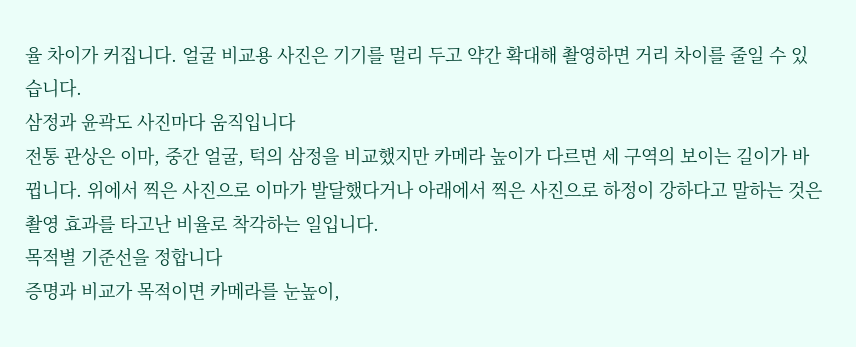율 차이가 커집니다. 얼굴 비교용 사진은 기기를 멀리 두고 약간 확대해 촬영하면 거리 차이를 줄일 수 있습니다.
삼정과 윤곽도 사진마다 움직입니다
전통 관상은 이마, 중간 얼굴, 턱의 삼정을 비교했지만 카메라 높이가 다르면 세 구역의 보이는 길이가 바뀝니다. 위에서 찍은 사진으로 이마가 발달했다거나 아래에서 찍은 사진으로 하정이 강하다고 말하는 것은 촬영 효과를 타고난 비율로 착각하는 일입니다.
목적별 기준선을 정합니다
증명과 비교가 목적이면 카메라를 눈높이,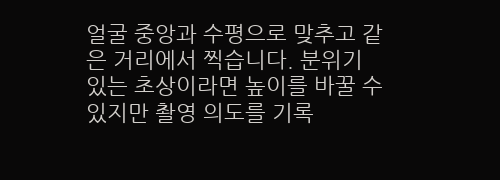얼굴 중앙과 수평으로 맞추고 같은 거리에서 찍습니다. 분위기 있는 초상이라면 높이를 바꿀 수 있지만 촬영 의도를 기록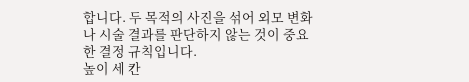합니다. 두 목적의 사진을 섞어 외모 변화나 시술 결과를 판단하지 않는 것이 중요한 결정 규칙입니다.
높이 세 칸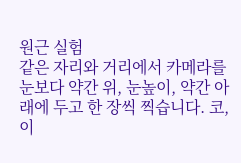원근 실험
같은 자리와 거리에서 카메라를 눈보다 약간 위, 눈높이, 약간 아래에 두고 한 장씩 찍습니다. 코, 이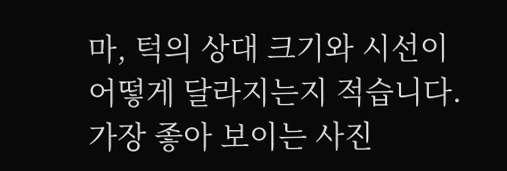마, 턱의 상대 크기와 시선이 어떻게 달라지는지 적습니다. 가장 좋아 보이는 사진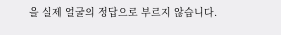을 실제 얼굴의 정답으로 부르지 않습니다.